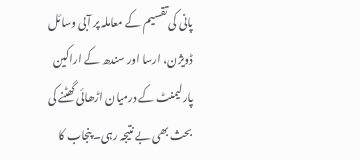پانی کی تقسیم کے معاملہ پر آبی وسائل ڈویژن، ارسا اور سندھ کے اراکین پارلیمنٹ کے درمیان اڑھائی گھٹنے کی بحث بھی بے نتیجہ رہی۔ پنجاب کا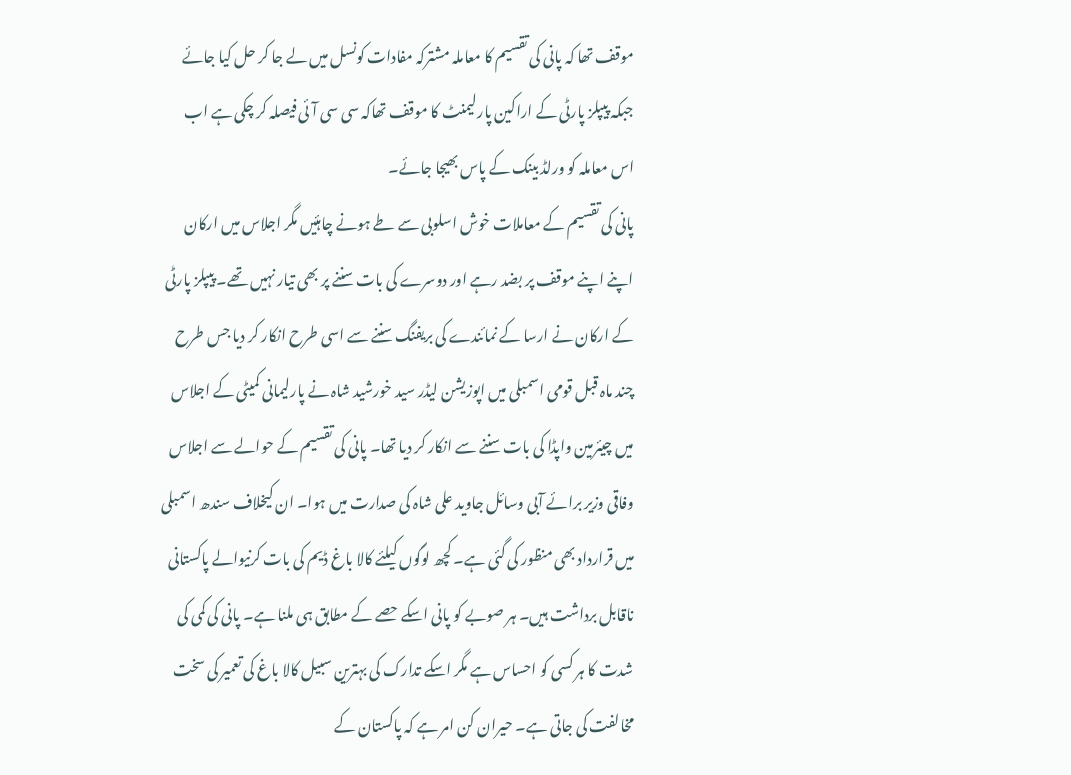موقف تھا کہ پانی کی تقسیم کا معاملہ مشترکہ مفادات کونسل میں لے جا کر حل کیا جائے جبکہ پیپلز پارٹی کے اراکین پارلیمنٹ کا موقف تھاکہ سی سی آئی فیصلہ کر چکی ہے اب اس معاملہ کو ورلڈ بینک کے پاس بھیجا جائے۔
پانی کی تقسیم کے معاملات خوش اسلوبی سے طے ہونے چاہئیں مگر اجلاس میں ارکان اپنے اپنے موقف پر بضد رہے اور دوسرے کی بات سننے پر بھی تیار نہیں تھے۔ پیپلز پارٹی کے ارکان نے ارسا کے نمائندے کی بریفنگ سننے سے اسی طرح انکار کر دیا جس طرح چند ماہ قبل قومی اسمبلی میں اپوزیشن لیڈر سید خورشید شاہ نے پارلیمانی کمیٹی کے اجلاس میں چیئرمین واپڈا کی بات سننے سے انکار کر دیا تھا۔ پانی کی تقسیم کے حوالے سے اجلاس وفاقی وزیر برائے آبی وسائل جاوید علی شاہ کی صدارت میں ہوا۔ ان کیخلاف سندھ اسمبلی میں قرارداد بھی منظور کی گئی ہے۔ کچھ لوگوں کیلئے کالا باغ ڈیم کی بات کرنیوالے پاکستانی ناقابل برداشت ہیں۔ ہر صوبے کو پانی اسکے حصے کے مطابق ہی ملنا ہے۔ پانی کی کمی کی شدت کا ہر کسی کو احساس ہے مگر اسکے تدارک کی بہترین سبیل کالا باغ کی تعمیر کی سخت مخالفت کی جاتی ہے۔ حیران کن امر ہے کہ پاکستان کے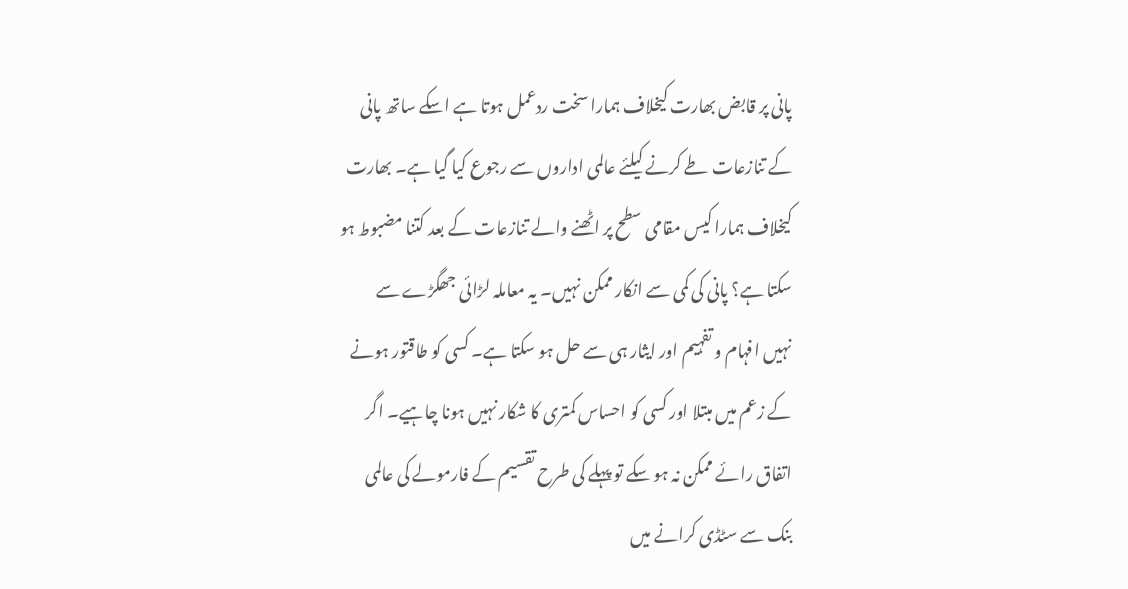پانی پر قابض بھارت کیخلاف ہمارا سخت ردعمل ہوتا ہے اسکے ساتھ پانی کے تنازعات طے کرنے کیلئے عالمی اداروں سے رجوع کیا گیا ہے۔ بھارت کیخلاف ہمارا کیس مقامی سطح پر اٹھنے والے تنازعات کے بعد کتنا مضبوط ہو سکتا ہے؟ پانی کی کمی سے انکار ممکن نہیں۔ یہ معاملہ لڑائی جھگڑے سے نہیں افہام و تفہیم اور ایثار ہی سے حل ہو سکتا ہے۔ کسی کو طاقتور ہونے کے زعم میں مبتلا اور کسی کو احساس کمتری کا شکار نہیں ہونا چاہیے۔ اگر اتفاق رائے ممکن نہ ہو سکے تو پہلے کی طرح تقسیم کے فارمولے کی عالمی بنک سے سٹڈی کرانے میں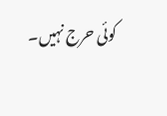کوئی حرج نہیں۔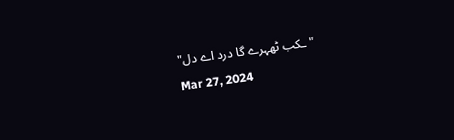"ـکب ٹھہرے گا درد اے دل"
Mar 27, 2024